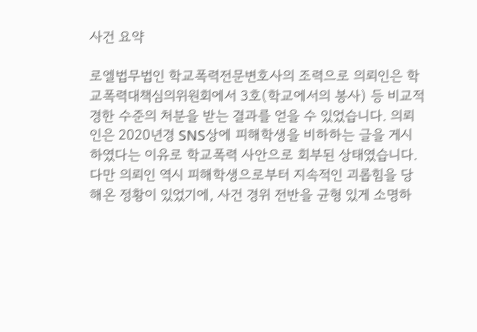사건 요약

로엘법무법인 학교폭력전문변호사의 조력으로 의뢰인은 학교폭력대책심의위원회에서 3호(학교에서의 봉사) 등 비교적 경한 수준의 처분을 받는 결과를 얻을 수 있었습니다. 의뢰인은 2020년경 SNS상에 피해학생을 비하하는 글을 게시하였다는 이유로 학교폭력 사안으로 회부된 상태였습니다. 다만 의뢰인 역시 피해학생으로부터 지속적인 괴롭힘을 당해온 정황이 있었기에, 사건 경위 전반을 균형 있게 소명하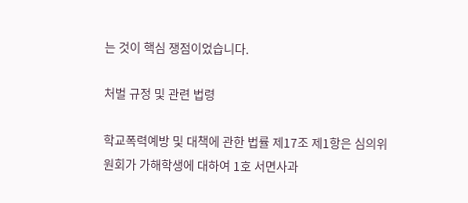는 것이 핵심 쟁점이었습니다.

처벌 규정 및 관련 법령

학교폭력예방 및 대책에 관한 법률 제17조 제1항은 심의위원회가 가해학생에 대하여 1호 서면사과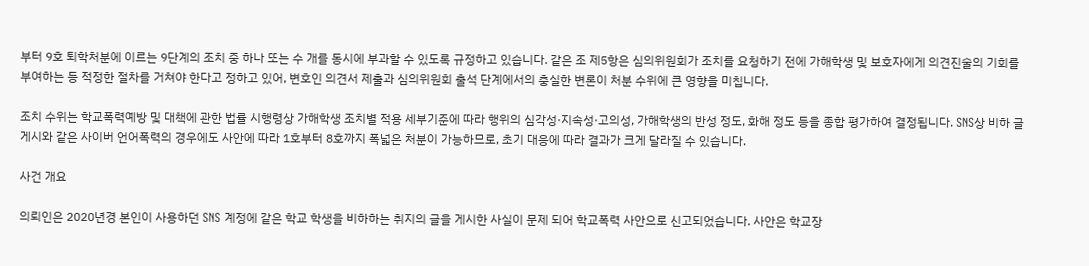부터 9호 퇴학처분에 이르는 9단계의 조치 중 하나 또는 수 개를 동시에 부과할 수 있도록 규정하고 있습니다. 같은 조 제5항은 심의위원회가 조치를 요청하기 전에 가해학생 및 보호자에게 의견진술의 기회를 부여하는 등 적정한 절차를 거쳐야 한다고 정하고 있어, 변호인 의견서 제출과 심의위원회 출석 단계에서의 충실한 변론이 처분 수위에 큰 영향을 미칩니다.

조치 수위는 학교폭력예방 및 대책에 관한 법률 시행령상 가해학생 조치별 적용 세부기준에 따라 행위의 심각성·지속성·고의성, 가해학생의 반성 정도, 화해 정도 등을 종합 평가하여 결정됩니다. SNS상 비하 글 게시와 같은 사이버 언어폭력의 경우에도 사안에 따라 1호부터 8호까지 폭넓은 처분이 가능하므로, 초기 대응에 따라 결과가 크게 달라질 수 있습니다.

사건 개요

의뢰인은 2020년경 본인이 사용하던 SNS 계정에 같은 학교 학생을 비하하는 취지의 글을 게시한 사실이 문제 되어 학교폭력 사안으로 신고되었습니다. 사안은 학교장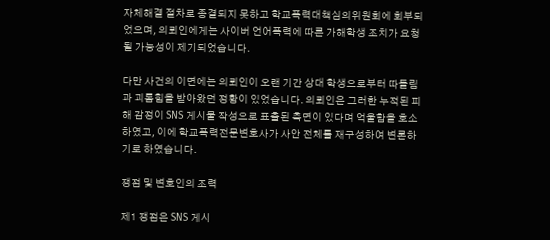자체해결 절차로 종결되지 못하고 학교폭력대책심의위원회에 회부되었으며, 의뢰인에게는 사이버 언어폭력에 따른 가해학생 조치가 요청될 가능성이 제기되었습니다.

다만 사건의 이면에는 의뢰인이 오랜 기간 상대 학생으로부터 따돌림과 괴롭힘을 받아왔던 정황이 있었습니다. 의뢰인은 그러한 누적된 피해 감정이 SNS 게시물 작성으로 표출된 측면이 있다며 억울함을 호소하였고, 이에 학교폭력전문변호사가 사안 전체를 재구성하여 변론하기로 하였습니다.

쟁점 및 변호인의 조력

제1 쟁점은 SNS 게시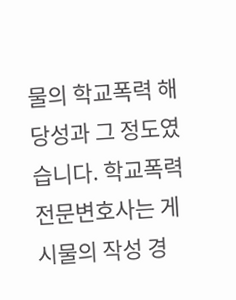물의 학교폭력 해당성과 그 정도였습니다. 학교폭력전문변호사는 게시물의 작성 경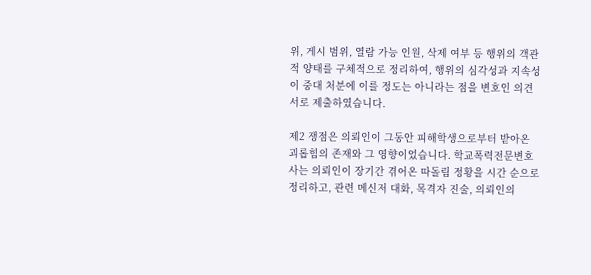위, 게시 범위, 열람 가능 인원, 삭제 여부 등 행위의 객관적 양태를 구체적으로 정리하여, 행위의 심각성과 지속성이 중대 처분에 이를 정도는 아니라는 점을 변호인 의견서로 제출하였습니다.

제2 쟁점은 의뢰인이 그동안 피해학생으로부터 받아온 괴롭힘의 존재와 그 영향이었습니다. 학교폭력전문변호사는 의뢰인이 장기간 겪어온 따돌림 정황을 시간 순으로 정리하고, 관련 메신저 대화, 목격자 진술, 의뢰인의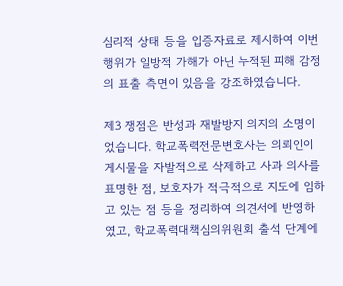심리적 상태 등을 입증자료로 제시하여 이번 행위가 일방적 가해가 아닌 누적된 피해 감정의 표출 측면이 있음을 강조하였습니다.

제3 쟁점은 반성과 재발방지 의지의 소명이었습니다. 학교폭력전문변호사는 의뢰인이 게시물을 자발적으로 삭제하고 사과 의사를 표명한 점, 보호자가 적극적으로 지도에 임하고 있는 점 등을 정리하여 의견서에 반영하였고, 학교폭력대책심의위원회 출석 단계에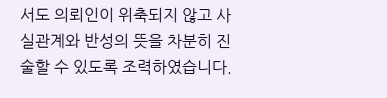서도 의뢰인이 위축되지 않고 사실관계와 반성의 뜻을 차분히 진술할 수 있도록 조력하였습니다.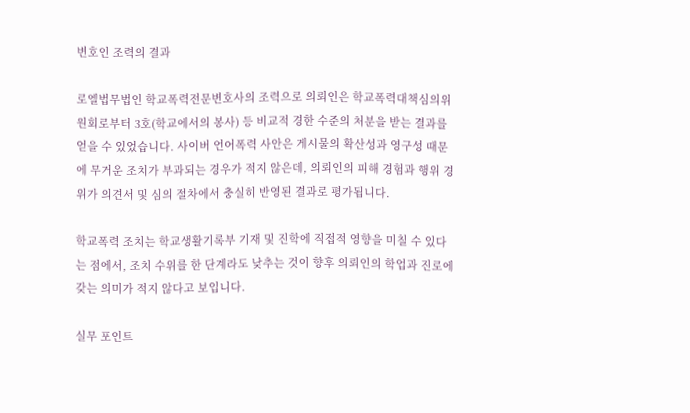변호인 조력의 결과

로엘법무법인 학교폭력전문변호사의 조력으로 의뢰인은 학교폭력대책심의위원회로부터 3호(학교에서의 봉사) 등 비교적 경한 수준의 처분을 받는 결과를 얻을 수 있었습니다. 사이버 언어폭력 사안은 게시물의 확산성과 영구성 때문에 무거운 조치가 부과되는 경우가 적지 않은데, 의뢰인의 피해 경험과 행위 경위가 의견서 및 심의 절차에서 충실히 반영된 결과로 평가됩니다.

학교폭력 조치는 학교생활기록부 기재 및 진학에 직접적 영향을 미칠 수 있다는 점에서, 조치 수위를 한 단계라도 낮추는 것이 향후 의뢰인의 학업과 진로에 갖는 의미가 적지 않다고 보입니다.

실무 포인트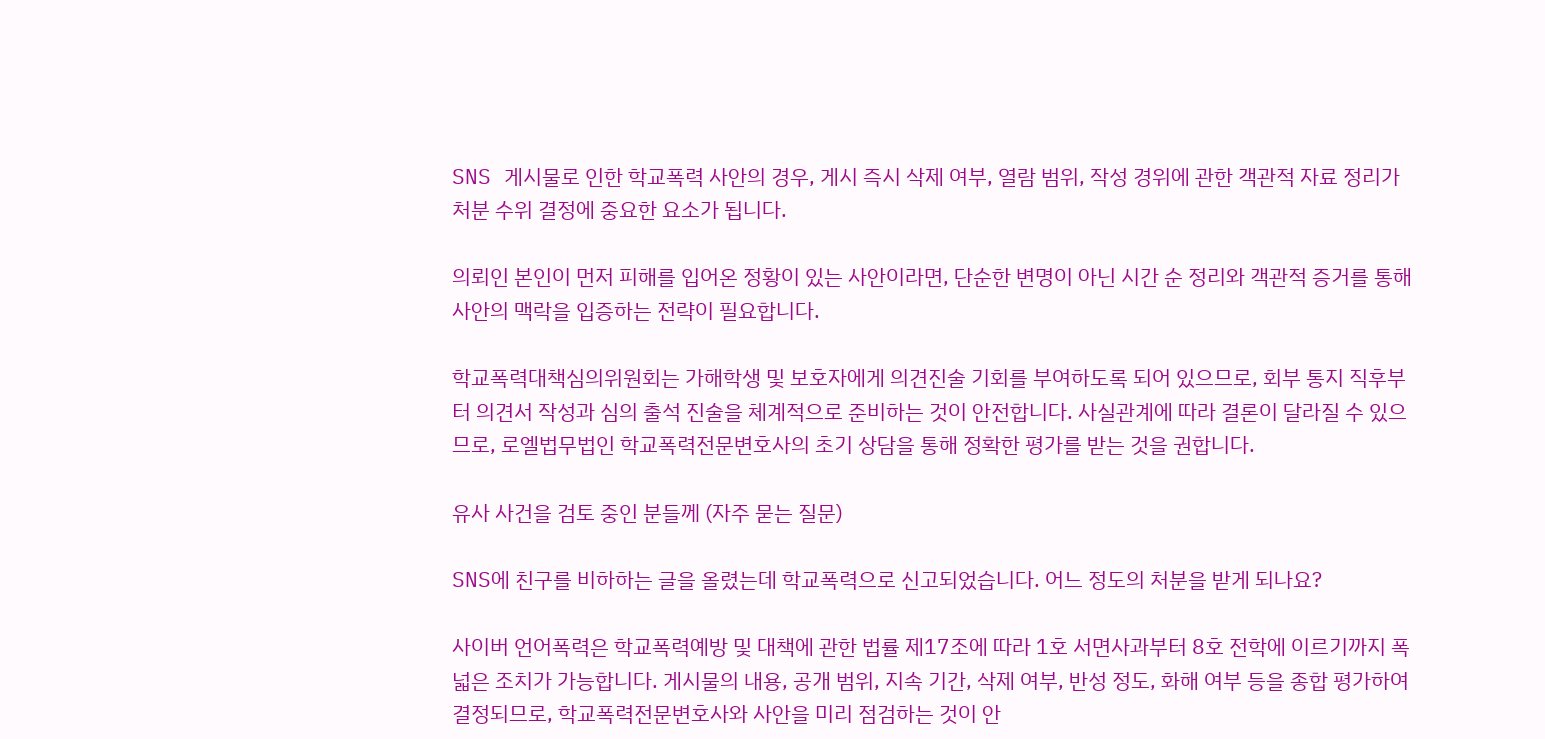SNS 게시물로 인한 학교폭력 사안의 경우, 게시 즉시 삭제 여부, 열람 범위, 작성 경위에 관한 객관적 자료 정리가 처분 수위 결정에 중요한 요소가 됩니다.

의뢰인 본인이 먼저 피해를 입어온 정황이 있는 사안이라면, 단순한 변명이 아닌 시간 순 정리와 객관적 증거를 통해 사안의 맥락을 입증하는 전략이 필요합니다.

학교폭력대책심의위원회는 가해학생 및 보호자에게 의견진술 기회를 부여하도록 되어 있으므로, 회부 통지 직후부터 의견서 작성과 심의 출석 진술을 체계적으로 준비하는 것이 안전합니다. 사실관계에 따라 결론이 달라질 수 있으므로, 로엘법무법인 학교폭력전문변호사의 초기 상담을 통해 정확한 평가를 받는 것을 권합니다.

유사 사건을 검토 중인 분들께 (자주 묻는 질문)

SNS에 친구를 비하하는 글을 올렸는데 학교폭력으로 신고되었습니다. 어느 정도의 처분을 받게 되나요?

사이버 언어폭력은 학교폭력예방 및 대책에 관한 법률 제17조에 따라 1호 서면사과부터 8호 전학에 이르기까지 폭넓은 조치가 가능합니다. 게시물의 내용, 공개 범위, 지속 기간, 삭제 여부, 반성 정도, 화해 여부 등을 종합 평가하여 결정되므로, 학교폭력전문변호사와 사안을 미리 점검하는 것이 안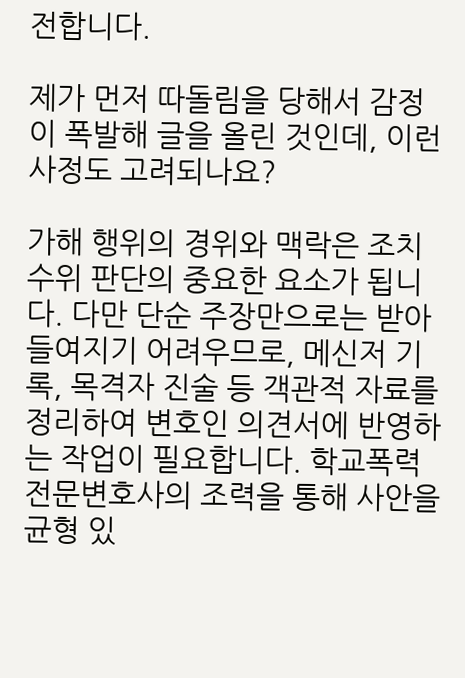전합니다.

제가 먼저 따돌림을 당해서 감정이 폭발해 글을 올린 것인데, 이런 사정도 고려되나요?

가해 행위의 경위와 맥락은 조치 수위 판단의 중요한 요소가 됩니다. 다만 단순 주장만으로는 받아들여지기 어려우므로, 메신저 기록, 목격자 진술 등 객관적 자료를 정리하여 변호인 의견서에 반영하는 작업이 필요합니다. 학교폭력전문변호사의 조력을 통해 사안을 균형 있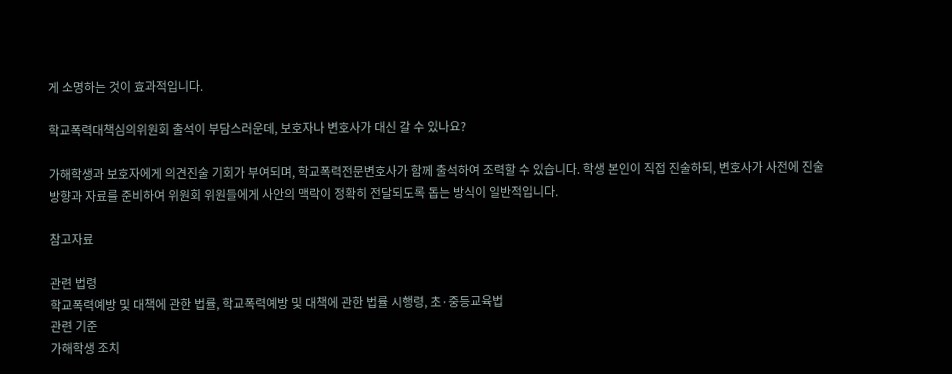게 소명하는 것이 효과적입니다.

학교폭력대책심의위원회 출석이 부담스러운데, 보호자나 변호사가 대신 갈 수 있나요?

가해학생과 보호자에게 의견진술 기회가 부여되며, 학교폭력전문변호사가 함께 출석하여 조력할 수 있습니다. 학생 본인이 직접 진술하되, 변호사가 사전에 진술 방향과 자료를 준비하여 위원회 위원들에게 사안의 맥락이 정확히 전달되도록 돕는 방식이 일반적입니다.

참고자료

관련 법령
학교폭력예방 및 대책에 관한 법률, 학교폭력예방 및 대책에 관한 법률 시행령, 초·중등교육법
관련 기준
가해학생 조치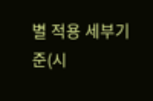별 적용 세부기준(시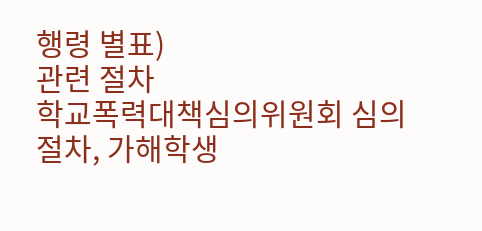행령 별표)
관련 절차
학교폭력대책심의위원회 심의 절차, 가해학생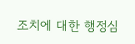조치에 대한 행정심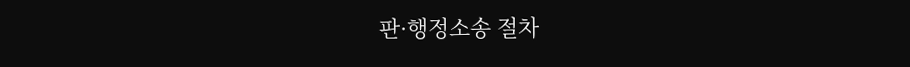판·행정소송 절차